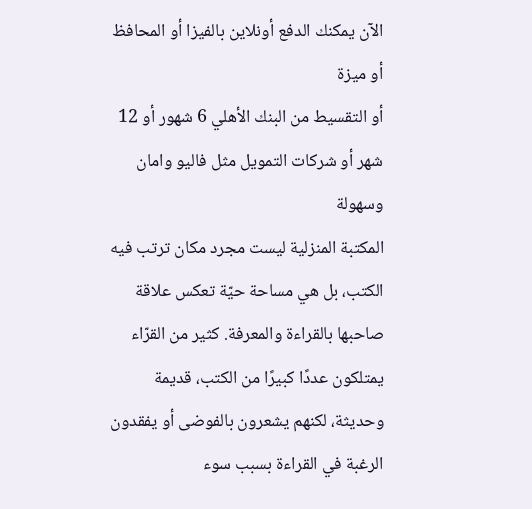الآن يمكنك الدفع أونلاين بالفيزا أو المحافظ أو ميزة
أو التقسيط من البنك الأهلي 6 شهور أو 12 شهر أو شركات التمويل مثل فاليو وامان وسهولة
المكتبة المنزلية ليست مجرد مكان ترتب فيه الكتب، بل هي مساحة حيّة تعكس علاقة صاحبها بالقراءة والمعرفة. كثير من القرّاء يمتلكون عددًا كبيرًا من الكتب، قديمة وحديثة، لكنهم يشعرون بالفوضى أو يفقدون الرغبة في القراءة بسبب سوء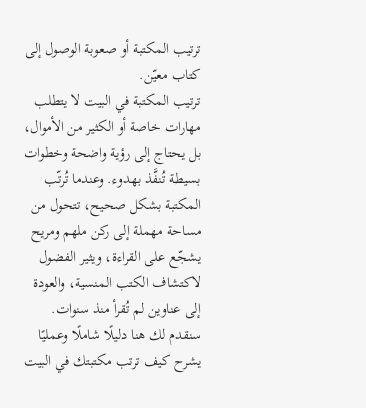ترتيب المكتبة أو صعوبة الوصول إلى كتاب معيّن.
ترتيب المكتبة في البيت لا يتطلب مهارات خاصة أو الكثير من الأموال، بل يحتاج إلى رؤية واضحة وخطوات بسيطة تُنفَّذ بهدوء. وعندما تُرتّب المكتبة بشكل صحيح، تتحول من مساحة مهملة إلى ركن ملهم ومريح يشجّع على القراءة، ويثير الفضول لاكتشاف الكتب المنسية، والعودة إلى عناوين لم تُقرأ منذ سنوات.
سنقدم لك هنا دليلًا شاملًا وعمليًا يشرح كيف ترتب مكتبتك في البيت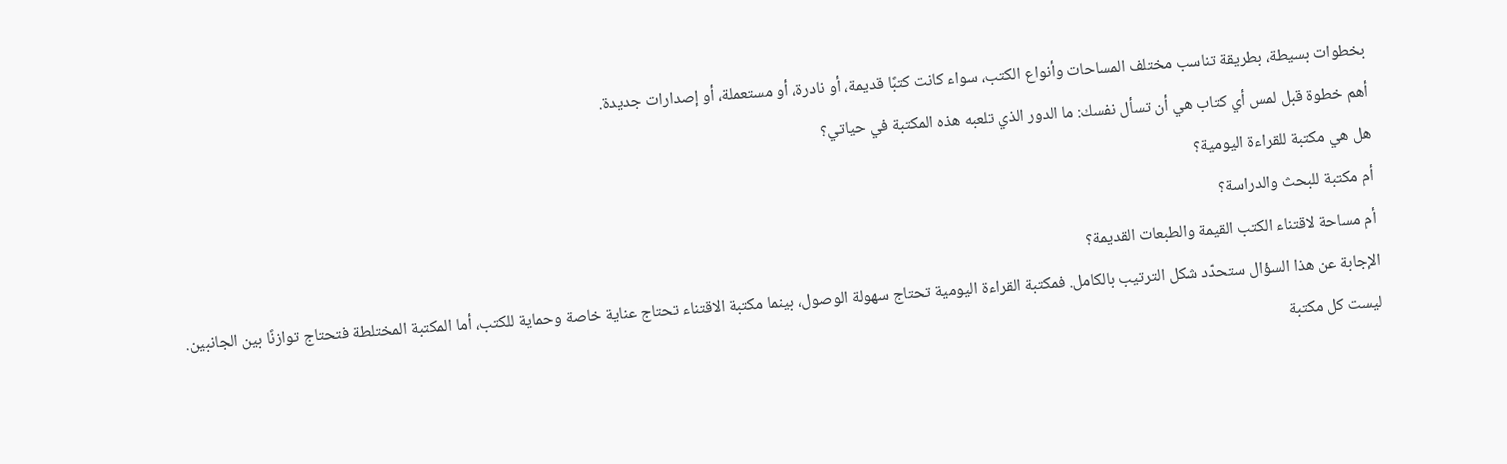بخطوات بسيطة، بطريقة تناسب مختلف المساحات وأنواع الكتب، سواء كانت كتبًا قديمة، أو نادرة، أو مستعملة، أو إصدارات جديدة.
أهم خطوة قبل لمس أي كتاب هي أن تسأل نفسك: ما الدور الذي تلعبه هذه المكتبة في حياتي؟
هل هي مكتبة للقراءة اليومية؟
أم مكتبة للبحث والدراسة؟
أم مساحة لاقتناء الكتب القيمة والطبعات القديمة؟
الإجابة عن هذا السؤال ستحدّد شكل الترتيب بالكامل. فمكتبة القراءة اليومية تحتاج سهولة الوصول، بينما مكتبة الاقتناء تحتاج عناية خاصة وحماية للكتب، أما المكتبة المختلطة فتحتاج توازنًا بين الجانبين.
ليست كل مكتبة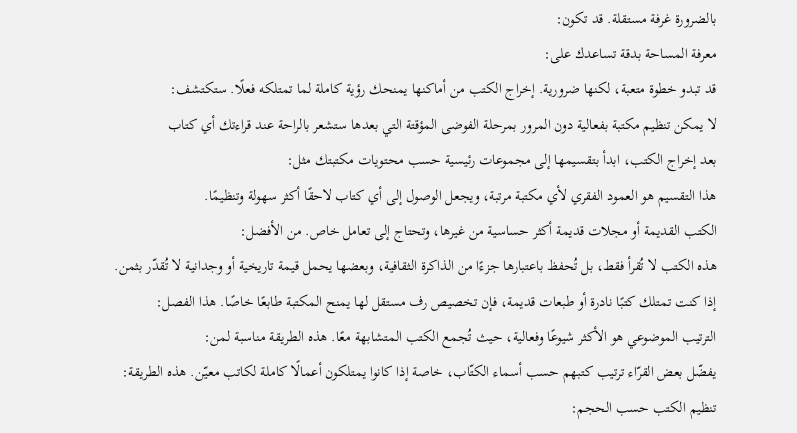بالضرورة غرفة مستقلة. قد تكون:
معرفة المساحة بدقة تساعدك على:
قد تبدو خطوة متعبة، لكنها ضرورية. إخراج الكتب من أماكنها يمنحك رؤية كاملة لما تمتلكه فعلًا. ستكتشف:
لا يمكن تنظيم مكتبة بفعالية دون المرور بمرحلة الفوضى المؤقتة التي بعدها ستشعر بالراحة عند قراءتك أي كتاب
بعد إخراج الكتب، ابدأ بتقسيمها إلى مجموعات رئيسية حسب محتويات مكتبتك مثل:
هذا التقسيم هو العمود الفقري لأي مكتبة مرتبة، ويجعل الوصول إلى أي كتاب لاحقًا أكثر سهولة وتنظيمًا.
الكتب القديمة أو مجلات قديمة أكثر حساسية من غيرها، وتحتاج إلى تعامل خاص. من الأفضل:
هذه الكتب لا تُقرأ فقط، بل تُحفظ باعتبارها جزءًا من الذاكرة الثقافية، وبعضها يحمل قيمة تاريخية أو وجدانية لا تُقدّر بثمن.
إذا كنت تمتلك كتبًا نادرة أو طبعات قديمة، فإن تخصيص رف مستقل لها يمنح المكتبة طابعًا خاصًا. هذا الفصل:
الترتيب الموضوعي هو الأكثر شيوعًا وفعالية، حيث تُجمع الكتب المتشابهة معًا. هذه الطريقة مناسبة لمن:
يفضّل بعض القرّاء ترتيب كتبهم حسب أسماء الكتّاب، خاصة إذا كانوا يمتلكون أعمالًا كاملة لكاتب معيّن. هذه الطريقة:
تنظيم الكتب حسب الحجم: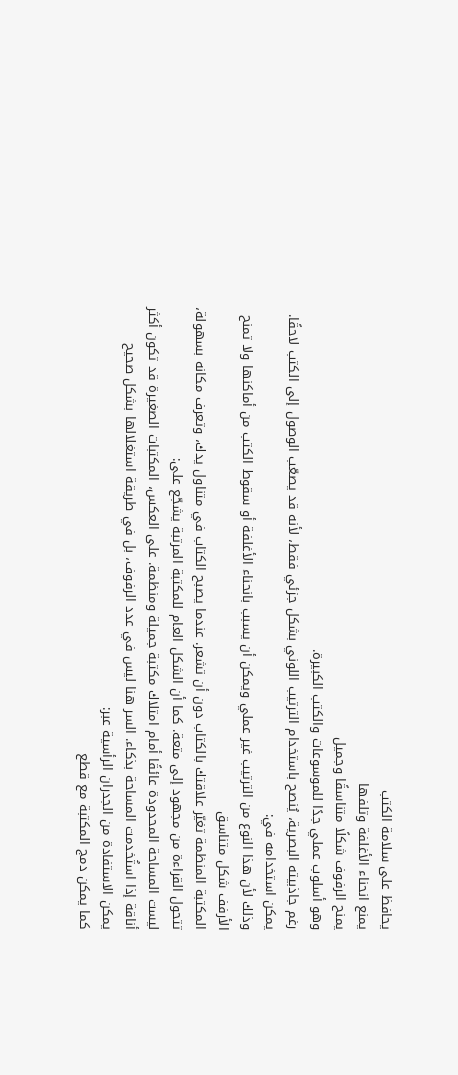يحافظ على سلامة الكتب
يمنع انحناء الأغلفة وتلفها
يمنح الرفوف شكلًا متناسقًا وجميل
وهو أسلوب عملي جدًا للموسوعات والكتب الكبيرة.
رغم جاذبيته البصرية، يُنصح باستخدام الترتيب اللوني بشكل جزئي فقط، لأنه قد يصعّب الوصول إلى الكتب لاحقًا. يمكن استخدامه في:
وذلك لأن هذا النوع من الترتيب غير عملي ويمكن أن يسبب بانحناء الأغلفة أو سقوط الكتب من أماكنها ولا تمنح الأرفف شكل متناسق
المكتبة المنظمة تغيّر علاقتك بالكتاب دون أن تشعر. عندما يصبح الكتاب في متناول يدك، وتعرف مكانه بسهولة، تتحول القراءة من مجهود إلى متعة. كما أن الشكل العام للمكتبة المرتبة يشجّع على:
ليست المساحة المحدودة عائقًا أمام امتلاك مكتبة جميلة ومنظمة. على العكس، المكتبات الصغيرة قد تكون أكثر أناقة إذا استُخدمت المساحة بذكاء. السر هنا ليس في عدد الرفوف، بل في طريقة استغلالها بشكل صحيح
يمكن الاستفادة من الجدران الرأسية عبر:
كما يمكن دمج المكتبة مع قطع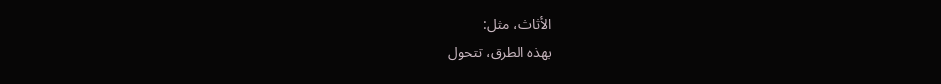الأثاث، مثل:
بهذه الطرق، تتحول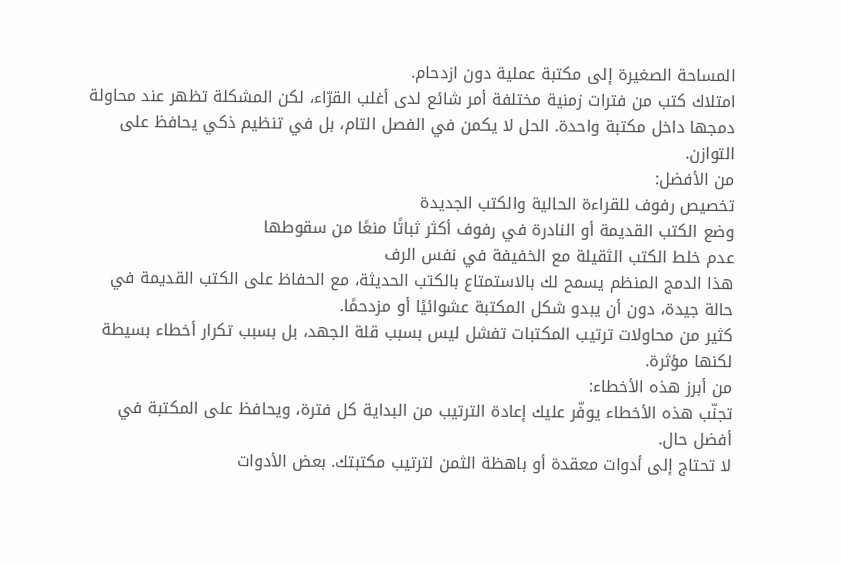المساحة الصغيرة إلى مكتبة عملية دون ازدحام.
امتلاك كتب من فترات زمنية مختلفة أمر شائع لدى أغلب القرّاء، لكن المشكلة تظهر عند محاولة دمجها داخل مكتبة واحدة. الحل لا يكمن في الفصل التام، بل في تنظيم ذكي يحافظ على التوازن.
من الأفضل:
تخصيص رفوف للقراءة الحالية والكتب الجديدة
وضع الكتب القديمة أو النادرة في رفوف أكثر ثباتًا منعًا من سقوطها
عدم خلط الكتب الثقيلة مع الخفيفة في نفس الرف
هذا الدمج المنظم يسمح لك بالاستمتاع بالكتب الحديثة، مع الحفاظ على الكتب القديمة في حالة جيدة، دون أن يبدو شكل المكتبة عشوائيًا أو مزدحمًا.
كثير من محاولات ترتيب المكتبات تفشل ليس بسبب قلة الجهد، بل بسبب تكرار أخطاء بسيطة لكنها مؤثرة.
من أبرز هذه الأخطاء:
تجنّب هذه الأخطاء يوفّر عليك إعادة الترتيب من البداية كل فترة، ويحافظ على المكتبة في أفضل حال.
لا تحتاج إلى أدوات معقدة أو باهظة الثمن لترتيب مكتبتك. بعض الأدوات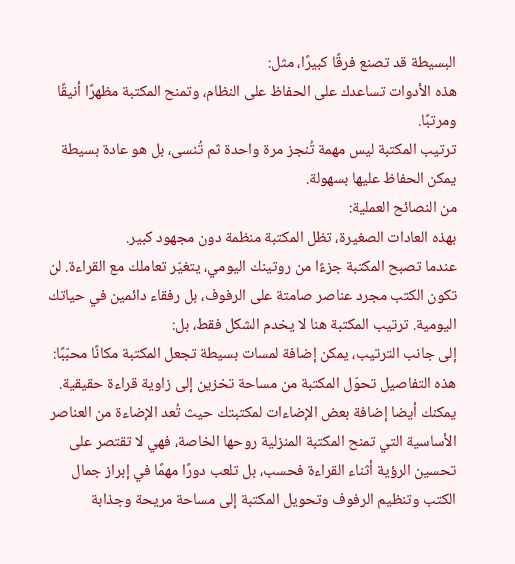البسيطة قد تصنع فرقًا كبيرًا، مثل:
هذه الأدوات تساعدك على الحفاظ على النظام، وتمنح المكتبة مظهرًا أنيقًا ومرتبًا.
ترتيب المكتبة ليس مهمة تُنجز مرة واحدة ثم تُنسى، بل هو عادة بسيطة يمكن الحفاظ عليها بسهولة.
من النصائح العملية:
بهذه العادات الصغيرة، تظل المكتبة منظمة دون مجهود كبير.
عندما تصبح المكتبة جزءًا من روتينك اليومي، يتغيّر تعاملك مع القراءة. لن تكون الكتب مجرد عناصر صامتة على الرفوف، بل رفقاء دائمين في حياتك اليومية. ترتيب المكتبة هنا لا يخدم الشكل فقط، بل:
إلى جانب الترتيب، يمكن إضافة لمسات بسيطة تجعل المكتبة مكانًا محبّبًا:
هذه التفاصيل تحوّل المكتبة من مساحة تخزين إلى زاوية قراءة حقيقية.
يمكنك أيضا إضافة بعض الإضاءات لمكتبتك حيث تُعد الإضاءة من العناصر الأساسية التي تمنح المكتبة المنزلية روحها الخاصة، فهي لا تقتصر على تحسين الرؤية أثناء القراءة فحسب، بل تلعب دورًا مهمًا في إبراز جمال الكتب وتنظيم الرفوف وتحويل المكتبة إلى مساحة مريحة وجذابة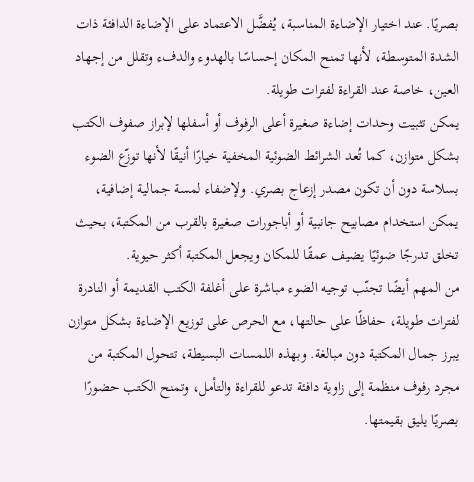بصريًا. عند اختيار الإضاءة المناسبة، يُفضَّل الاعتماد على الإضاءة الدافئة ذات الشدة المتوسطة، لأنها تمنح المكان إحساسًا بالهدوء والدفء وتقلل من إجهاد العين، خاصة عند القراءة لفترات طويلة.
يمكن تثبيت وحدات إضاءة صغيرة أعلى الرفوف أو أسفلها لإبراز صفوف الكتب بشكل متوازن، كما تُعد الشرائط الضوئية المخفية خيارًا أنيقًا لأنها توزّع الضوء بسلاسة دون أن تكون مصدر إزعاج بصري. ولإضفاء لمسة جمالية إضافية، يمكن استخدام مصابيح جانبية أو أباجورات صغيرة بالقرب من المكتبة، بحيث تخلق تدرجًا ضوئيًا يضيف عمقًا للمكان ويجعل المكتبة أكثر حيوية.
من المهم أيضًا تجنّب توجيه الضوء مباشرة على أغلفة الكتب القديمة أو النادرة لفترات طويلة، حفاظًا على حالتها، مع الحرص على توزيع الإضاءة بشكل متوازن يبرز جمال المكتبة دون مبالغة. وبهذه اللمسات البسيطة، تتحول المكتبة من مجرد رفوف منظمة إلى زاوية دافئة تدعو للقراءة والتأمل، وتمنح الكتب حضورًا بصريًا يليق بقيمتها.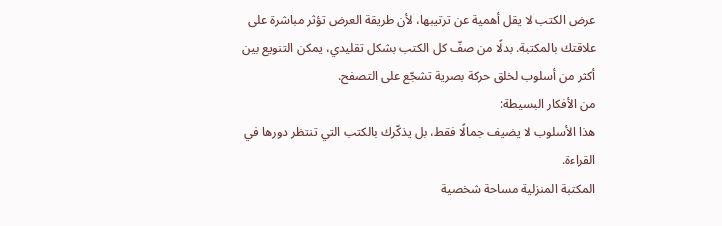عرض الكتب لا يقل أهمية عن ترتيبها، لأن طريقة العرض تؤثر مباشرة على علاقتك بالمكتبة. بدلًا من صفّ كل الكتب بشكل تقليدي، يمكن التنويع بين أكثر من أسلوب لخلق حركة بصرية تشجّع على التصفح.
من الأفكار البسيطة:
هذا الأسلوب لا يضيف جمالًا فقط، بل يذكّرك بالكتب التي تنتظر دورها في القراءة.
المكتبة المنزلية مساحة شخصية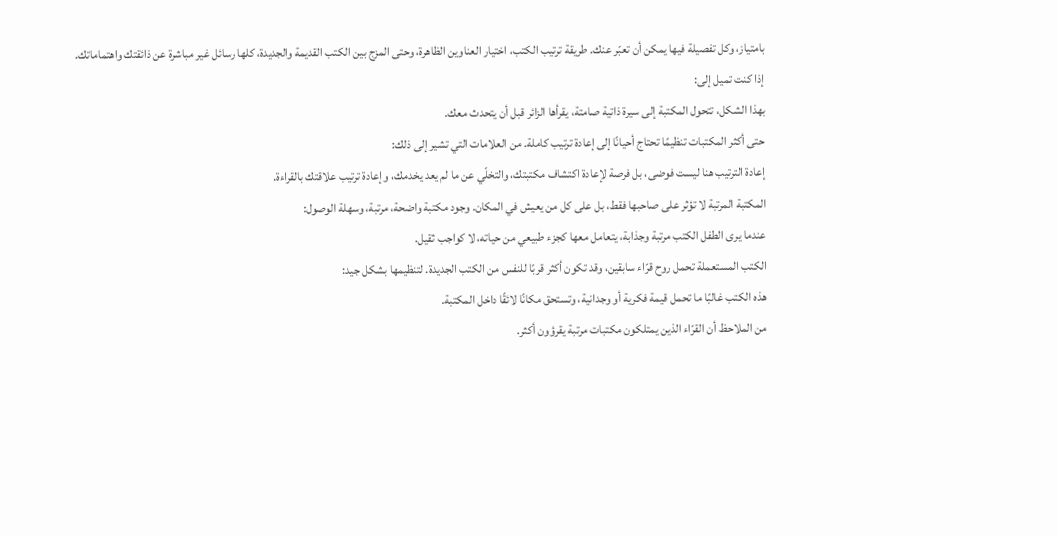بامتياز، وكل تفصيلة فيها يمكن أن تعبّر عنك. طريقة ترتيب الكتب، اختيار العناوين الظاهرة، وحتى المزج بين الكتب القديمة والجديدة، كلها رسائل غير مباشرة عن ذائقتك واهتماماتك.
إذا كنت تميل إلى:
بهذا الشكل، تتحول المكتبة إلى سيرة ذاتية صامتة، يقرأها الزائر قبل أن يتحدث معك.
حتى أكثر المكتبات تنظيمًا تحتاج أحيانًا إلى إعادة ترتيب كاملة. من العلامات التي تشير إلى ذلك:
إعادة الترتيب هنا ليست فوضى، بل فرصة لإعادة اكتشاف مكتبتك، والتخلّي عن ما لم يعد يخدمك، وإعادة ترتيب علاقتك بالقراءة.
المكتبة المرتبة لا تؤثر على صاحبها فقط، بل على كل من يعيش في المكان. وجود مكتبة واضحة، مرتبة، وسهلة الوصول:
عندما يرى الطفل الكتب مرتبة وجذابة، يتعامل معها كجزء طبيعي من حياته، لا كواجب ثقيل.
الكتب المستعملة تحمل روح قرّاء سابقين، وقد تكون أكثر قربًا للنفس من الكتب الجديدة. لتنظيمها بشكل جيد:
هذه الكتب غالبًا ما تحمل قيمة فكرية أو وجدانية، وتستحق مكانًا لائقًا داخل المكتبة.
من الملاحظ أن القرّاء الذين يمتلكون مكتبات مرتبة يقرؤون أكثر.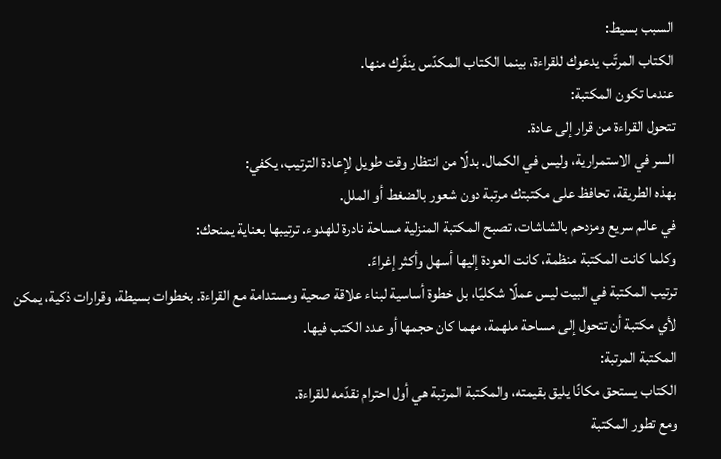السبب بسيط:
الكتاب المرتّب يدعوك للقراءة، بينما الكتاب المكدّس ينفّرك منها.
عندما تكون المكتبة:
تتحول القراءة من قرار إلى عادة.
السر في الاستمرارية، وليس في الكمال. بدلًا من انتظار وقت طويل لإعادة الترتيب، يكفي:
بهذه الطريقة، تحافظ على مكتبتك مرتبة دون شعور بالضغط أو الملل.
في عالم سريع ومزدحم بالشاشات، تصبح المكتبة المنزلية مساحة نادرة للهدوء. ترتيبها بعناية يمنحك:
وكلما كانت المكتبة منظمة، كانت العودة إليها أسهل وأكثر إغراءً.
ترتيب المكتبة في البيت ليس عملًا شكليًا، بل خطوة أساسية لبناء علاقة صحية ومستدامة مع القراءة. بخطوات بسيطة، وقرارات ذكية، يمكن لأي مكتبة أن تتحول إلى مساحة ملهمة، مهما كان حجمها أو عدد الكتب فيها.
المكتبة المرتبة:
الكتاب يستحق مكانًا يليق بقيمته، والمكتبة المرتبة هي أول احترام نقدّمه للقراءة.
ومع تطور المكتبة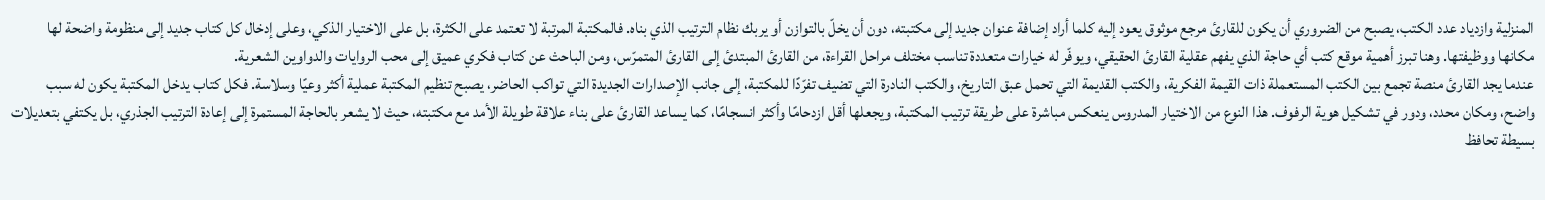المنزلية وازدياد عدد الكتب، يصبح من الضروري أن يكون للقارئ مرجع موثوق يعود إليه كلما أراد إضافة عنوان جديد إلى مكتبته، دون أن يخلّ بالتوازن أو يربك نظام الترتيب الذي بناه. فالمكتبة المرتبة لا تعتمد على الكثرة، بل على الاختيار الذكي، وعلى إدخال كل كتاب جديد إلى منظومة واضحة لها مكانها ووظيفتها. وهنا تبرز أهمية موقع كتب أي حاجة الذي يفهم عقلية القارئ الحقيقي، ويوفّر له خيارات متعددة تناسب مختلف مراحل القراءة، من القارئ المبتدئ إلى القارئ المتمرّس، ومن الباحث عن كتاب فكري عميق إلى محب الروايات والدواوين الشعرية.
عندما يجد القارئ منصة تجمع بين الكتب المستعملة ذات القيمة الفكرية، والكتب القديمة التي تحمل عبق التاريخ، والكتب النادرة التي تضيف تفرّدًا للمكتبة، إلى جانب الإصدارات الجديدة التي تواكب الحاضر، يصبح تنظيم المكتبة عملية أكثر وعيًا وسلاسة. فكل كتاب يدخل المكتبة يكون له سبب واضح، ومكان محدد، ودور في تشكيل هوية الرفوف. هذا النوع من الاختيار المدروس ينعكس مباشرة على طريقة ترتيب المكتبة، ويجعلها أقل ازدحامًا وأكثر انسجامًا، كما يساعد القارئ على بناء علاقة طويلة الأمد مع مكتبته، حيث لا يشعر بالحاجة المستمرة إلى إعادة الترتيب الجذري، بل يكتفي بتعديلات بسيطة تحافظ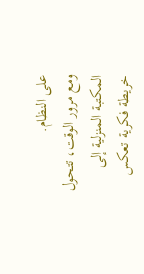على النظام.
ومع مرور الوقت، تتحول المكتبة المنزلية إلى خريطة فكرية تعكس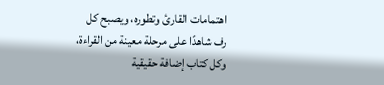اهتمامات القارئ وتطوره، ويصبح كل رف شاهدًا على مرحلة معينة من القراءة، وكل كتاب إضافة حقيقية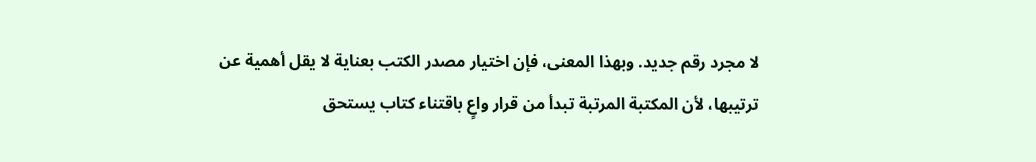لا مجرد رقم جديد. وبهذا المعنى، فإن اختيار مصدر الكتب بعناية لا يقل أهمية عن ترتيبها، لأن المكتبة المرتبة تبدأ من قرار واعٍ باقتناء كتاب يستحق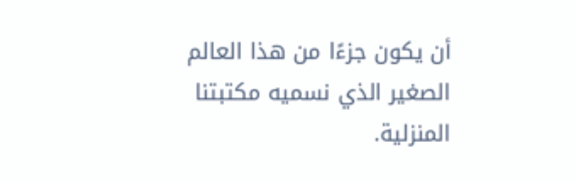أن يكون جزءًا من هذا العالم الصغير الذي نسميه مكتبتنا المنزلية.